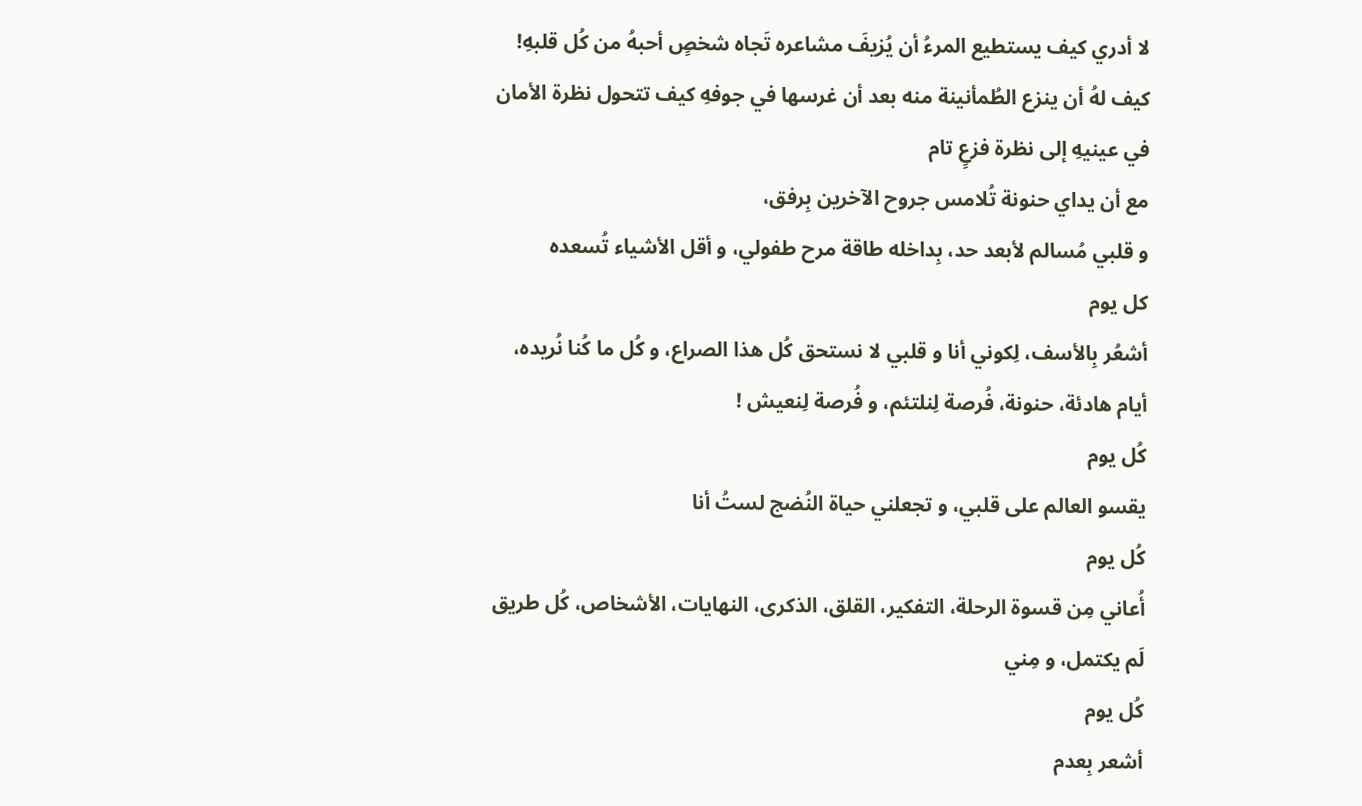لا أدري كيف يستطيع المرءُ أن يُزيفَ مشاعره تَجاه شخصٍ أحبهُ من كُل قلبهِ! كيف لهُ أن ينزع الطُمأنينة منه بعد أن غرسها في جوفهِ كيف تتحول نظرة الأمان في عينيهِ إلى نظرة فزعٍ تام
مع أن يداي حنونة تُلامس جروح الآخرين بِرفق،
و قلبي مُسالم لأبعد حد، بِداخله طاقة مرح طفولي، و أقل الأشياء تُسعده
كل يوم
أشعُر بِالأسف، لِكوني أنا و قلبي لا نستحق كُل هذا الصراع، و كُل ما كُنا نُريده،
أيام هادئة، حنونة، فُرصة لِنلتئم، و فُرصة لِنعيش !
كُل يوم
يقسو العالم على قلبي، و تجعلني حياة النُضج لستُ أنا
كُل يوم
أُعاني مِن قسوة الرحلة، التفكير، القلق، الذكرى، النهايات، الأشخاص، كُل طريق لَم يكتمل، و مِني
كُل يوم
أشعر بِعدم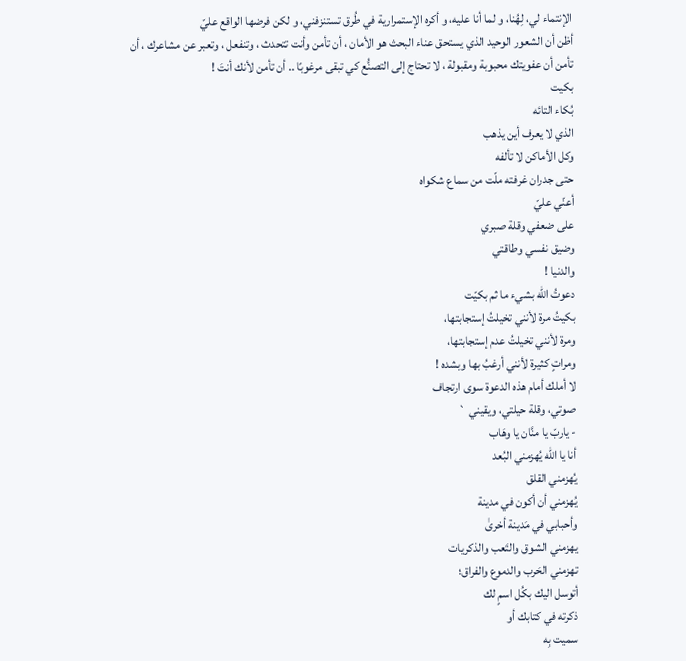الإنتماء لي، لِهُنا، و لما أنا عليه، و أكره الإستمرارية في طُرق تستنزفني، و لكن فرضها الواقع عليّ
أظن أن الشعور الوحيد الذي يستحق عناء البحث هو الأمان ، أن تأمن وأنت تتحدث ، وتنفعل ، وتعبر عن مشاعرك ، أن تأمن أن عفويتك محبوبة ومقبولة ، لا تحتاج إلى التصنُّع كي تبقى مرغوبًا .. أن تأمن لأنك أنتَ !
بكيت
بُكاء التائه
الذي لا يعرف أين يذهب
وكل الأماكن لا تألفه
حتى جدران غرفته ملّت من سماع شكواه
أعنّي عليّ
على ضعفي وقلة صبري
وضيق نفسي وطاقتي
والدنيا !
دعوتُ الله بشيء ما ثم بكيّت
بكيتُ مرة لأنني تخيلتُ إستجابتها،
ومرة لأنني تخيلتُ عدم إستجابتها،
ومراتٍ كثيرة لأنني أرغبُ بها وبشده !
لا أملك أمام هذه الدعوة سوى ارتجاف
صوتي، وقلة حيلتي، ويقيني `
- ياربّ يا منَّان يا وهَاب
أنا يا الله يُهزمني البُعد
يُهزمني القلق
يُهزمني أن أكون في مدينة
وأحبابي في مَدينة أخرىٰ
يهزمني الشوق والتَعب والذكريات
تهزمني الحَرب والدموع والفراق؛
أتوسل اليك بكُل اسمٍ لك
ذكرته في كتابك أو
سميت بِه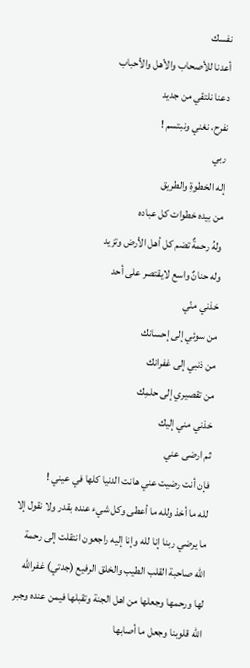نفسك
أعدنا للأصحاب والأهل والأحباب
دعنا نلتقي من جديد
نفرح، نغني ونبتسم !
ربي
إله الخطوةِ والطريق
من بيده خطوات كل عباده
ولهُ رحمةٌ تضم كل أهل الأرض وتزيد
وله حنانٌ واسع لايقتصر على أحد
خذني منّي
من سوئي إلى إحسانك
من ذنبي إلى غفرانك
من تقصيري إلى حلمِك
خذني مني إليك
ثم ارضى عني
فإن أنت رضيت عني هانت الدنيا كلها في عيني !
لله ما أخذ ولله ما أعطى وكل شيء عنده بقدر ولا نقول إلا ما يرضي ربنا إنا لله وإنا إليه راجعون انتقلت إلى رحمة الله صاحبة القلب الطيب والخلق الرفيع (جدتي) غفرالله لها ورحمها وجعلها من اهل الجنة وتقبلها فيمن عنده وجبر الله قلوبنا وجعل ما أصابها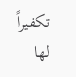تكفيراً لها